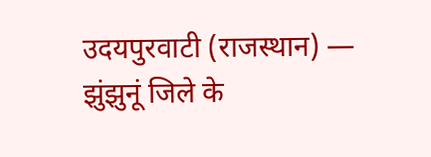उदयपुरवाटी (राजस्थान) — झुंझुनूं जिले के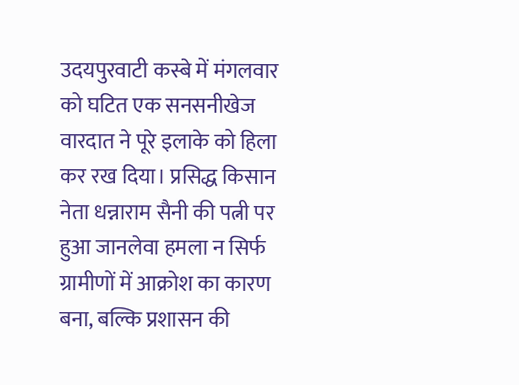उदयपुरवाटी कस्बे में मंगलवार को घटित एक सनसनीखेज वारदात ने पूरे इलाके को हिला कर रख दिया। प्रसिद्ध किसान नेता धन्नाराम सैनी की पत्नी पर हुआ जानलेवा हमला न सिर्फ ग्रामीणों में आक्रोश का कारण बना, बल्कि प्रशासन की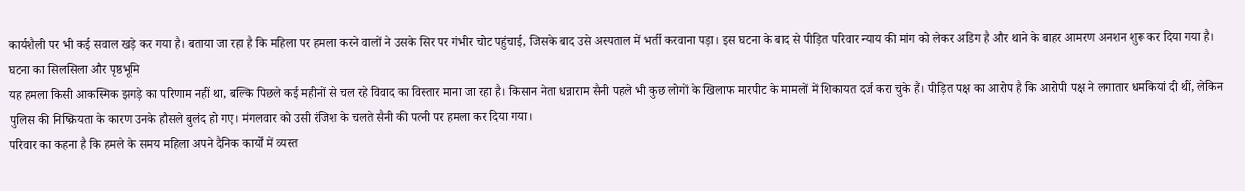कार्यशैली पर भी कई सवाल खड़े कर गया है। बताया जा रहा है कि महिला पर हमला करने वालों ने उसके सिर पर गंभीर चोट पहुंचाई, जिसके बाद उसे अस्पताल में भर्ती करवाना पड़ा। इस घटना के बाद से पीड़ित परिवार न्याय की मांग को लेकर अडिग है और थाने के बाहर आमरण अनशन शुरू कर दिया गया है।
घटना का सिलसिला और पृष्ठभूमि
यह हमला किसी आकस्मिक झगड़े का परिणाम नहीं था, बल्कि पिछले कई महीनों से चल रहे विवाद का विस्तार माना जा रहा है। किसान नेता धन्नाराम सैनी पहले भी कुछ लोगों के खिलाफ मारपीट के मामलों में शिकायत दर्ज करा चुके हैं। पीड़ित पक्ष का आरोप है कि आरोपी पक्ष ने लगातार धमकियां दी थीं, लेकिन पुलिस की निष्क्रियता के कारण उनके हौसले बुलंद हो गए। मंगलवार को उसी रंजिश के चलते सैनी की पत्नी पर हमला कर दिया गया।
परिवार का कहना है कि हमले के समय महिला अपने दैनिक कार्यों में व्यस्त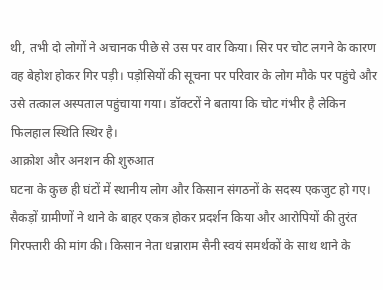थी, तभी दो लोगों ने अचानक पीछे से उस पर वार किया। सिर पर चोट लगने के कारण वह बेहोश होकर गिर पड़ी। पड़ोसियों की सूचना पर परिवार के लोग मौके पर पहुंचे और उसे तत्काल अस्पताल पहुंचाया गया। डॉक्टरों ने बताया कि चोट गंभीर है लेकिन फिलहाल स्थिति स्थिर है।
आक्रोश और अनशन की शुरुआत
घटना के कुछ ही घंटों में स्थानीय लोग और किसान संगठनों के सदस्य एकजुट हो गए। सैकड़ों ग्रामीणों ने थाने के बाहर एकत्र होकर प्रदर्शन किया और आरोपियों की तुरंत गिरफ्तारी की मांग की। किसान नेता धन्नाराम सैनी स्वयं समर्थकों के साथ थाने के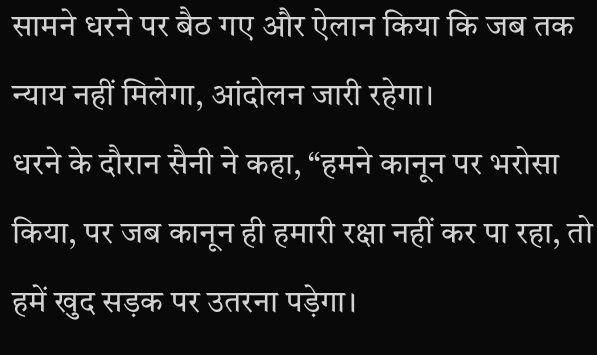सामने धरने पर बैठ गए और ऐलान किया कि जब तक न्याय नहीं मिलेगा, आंदोलन जारी रहेगा।
धरने के दौरान सैनी ने कहा, “हमने कानून पर भरोसा किया, पर जब कानून ही हमारी रक्षा नहीं कर पा रहा, तो हमें खुद सड़क पर उतरना पड़ेगा।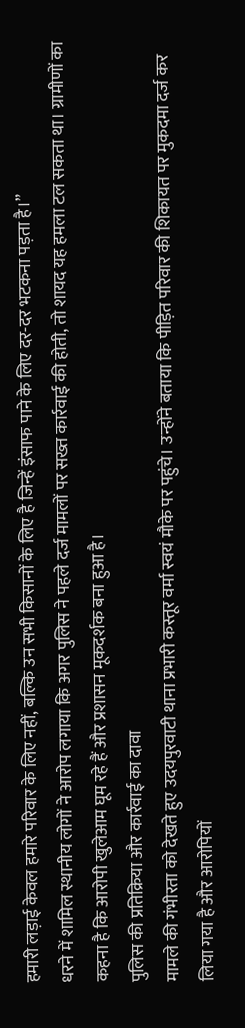हमारी लड़ाई केवल हमारे परिवार के लिए नहीं, बल्कि उन सभी किसानों के लिए है जिन्हें इंसाफ पाने के लिए दर-दर भटकना पड़ता है।”
धरने में शामिल स्थानीय लोगों ने आरोप लगाया कि अगर पुलिस ने पहले दर्ज मामलों पर सख्त कार्रवाई की होती, तो शायद यह हमला टल सकता था। ग्रामीणों का कहना है कि आरोपी खुलेआम घूम रहे हैं और प्रशासन मूकदर्शक बना हुआ है।
पुलिस की प्रतिक्रिया और कार्रवाई का दावा
मामले की गंभीरता को देखते हुए उदयपुरवाटी थाना प्रभारी कस्तूर वर्मा स्वयं मौके पर पहुंचे। उन्होंने बताया कि पीड़ित परिवार की शिकायत पर मुकदमा दर्ज कर लिया गया है और आरोपियों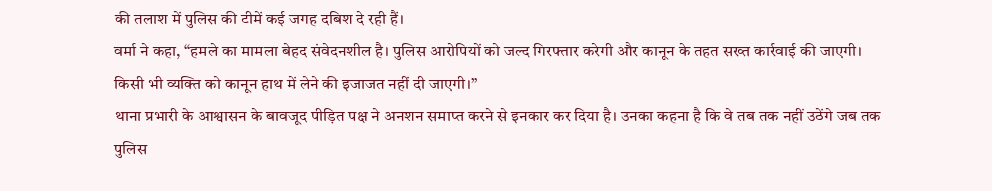की तलाश में पुलिस की टीमें कई जगह दबिश दे रही हैं।
वर्मा ने कहा, “हमले का मामला बेहद संवेदनशील है। पुलिस आरोपियों को जल्द गिरफ्तार करेगी और कानून के तहत सख्त कार्रवाई की जाएगी। किसी भी व्यक्ति को कानून हाथ में लेने की इजाजत नहीं दी जाएगी।”
थाना प्रभारी के आश्वासन के बावजूद पीड़ित पक्ष ने अनशन समाप्त करने से इनकार कर दिया है। उनका कहना है कि वे तब तक नहीं उठेंगे जब तक पुलिस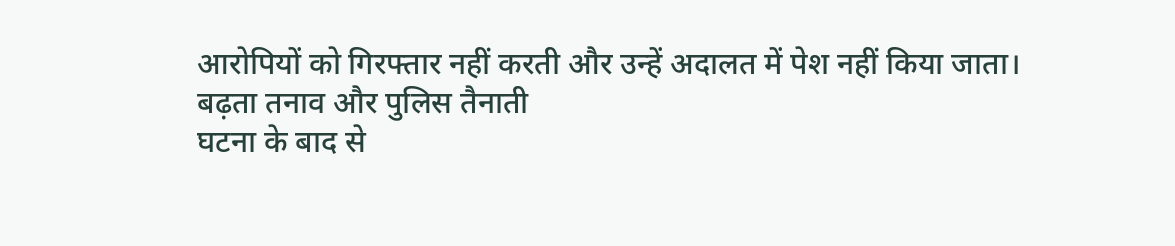आरोपियों को गिरफ्तार नहीं करती और उन्हें अदालत में पेश नहीं किया जाता।
बढ़ता तनाव और पुलिस तैनाती
घटना के बाद से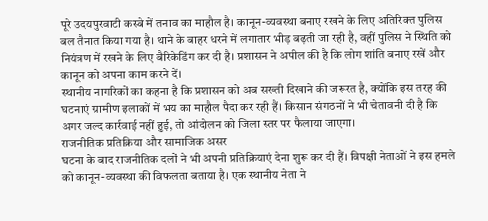पूरे उदयपुरवाटी कस्बे में तनाव का माहौल है। कानून-व्यवस्था बनाए रखने के लिए अतिरिक्त पुलिस बल तैनात किया गया है। थाने के बाहर धरने में लगातार भीड़ बढ़ती जा रही है, वहीं पुलिस ने स्थिति को नियंत्रण में रखने के लिए बैरिकेडिंग कर दी है। प्रशासन ने अपील की है कि लोग शांति बनाए रखें और कानून को अपना काम करने दें।
स्थानीय नागरिकों का कहना है कि प्रशासन को अब सख्ती दिखाने की जरूरत है, क्योंकि इस तरह की घटनाएं ग्रामीण इलाकों में भय का माहौल पैदा कर रही हैं। किसान संगठनों ने भी चेतावनी दी है कि अगर जल्द कार्रवाई नहीं हुई, तो आंदोलन को जिला स्तर पर फैलाया जाएगा।
राजनीतिक प्रतिक्रिया और सामाजिक असर
घटना के बाद राजनीतिक दलों ने भी अपनी प्रतिक्रियाएं देना शुरू कर दी हैं। विपक्षी नेताओं ने इस हमले को कानून-व्यवस्था की विफलता बताया है। एक स्थानीय नेता ने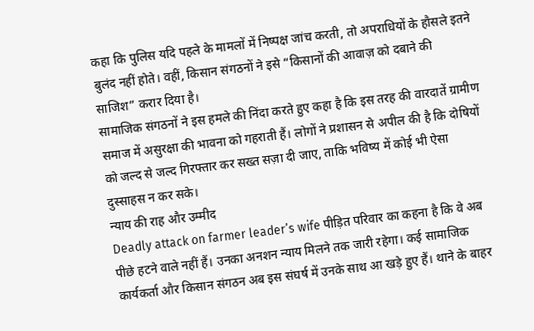कहा कि पुलिस यदि पहले के मामलों में निष्पक्ष जांच करती, तो अपराधियों के हौसले इतने बुलंद नहीं होते। वहीं, किसान संगठनों ने इसे “किसानों की आवाज़ को दबाने की साजिश” करार दिया है।
सामाजिक संगठनों ने इस हमले की निंदा करते हुए कहा है कि इस तरह की वारदातें ग्रामीण समाज में असुरक्षा की भावना को गहराती हैं। लोगों ने प्रशासन से अपील की है कि दोषियों को जल्द से जल्द गिरफ्तार कर सख्त सज़ा दी जाए, ताकि भविष्य में कोई भी ऐसा दुस्साहस न कर सके।
न्याय की राह और उम्मीद
Deadly attack on farmer leader’s wife पीड़ित परिवार का कहना है कि वे अब पीछे हटने वाले नहीं हैं। उनका अनशन न्याय मिलने तक जारी रहेगा। कई सामाजिक कार्यकर्ता और किसान संगठन अब इस संघर्ष में उनके साथ आ खड़े हुए हैं। थाने के बाहर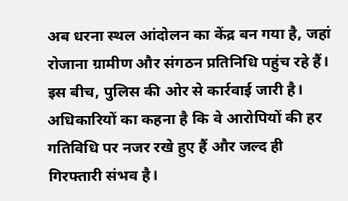अब धरना स्थल आंदोलन का केंद्र बन गया है, जहां रोजाना ग्रामीण और संगठन प्रतिनिधि पहुंच रहे हैं।
इस बीच, पुलिस की ओर से कार्रवाई जारी है। अधिकारियों का कहना है कि वे आरोपियों की हर गतिविधि पर नजर रखे हुए हैं और जल्द ही गिरफ्तारी संभव है।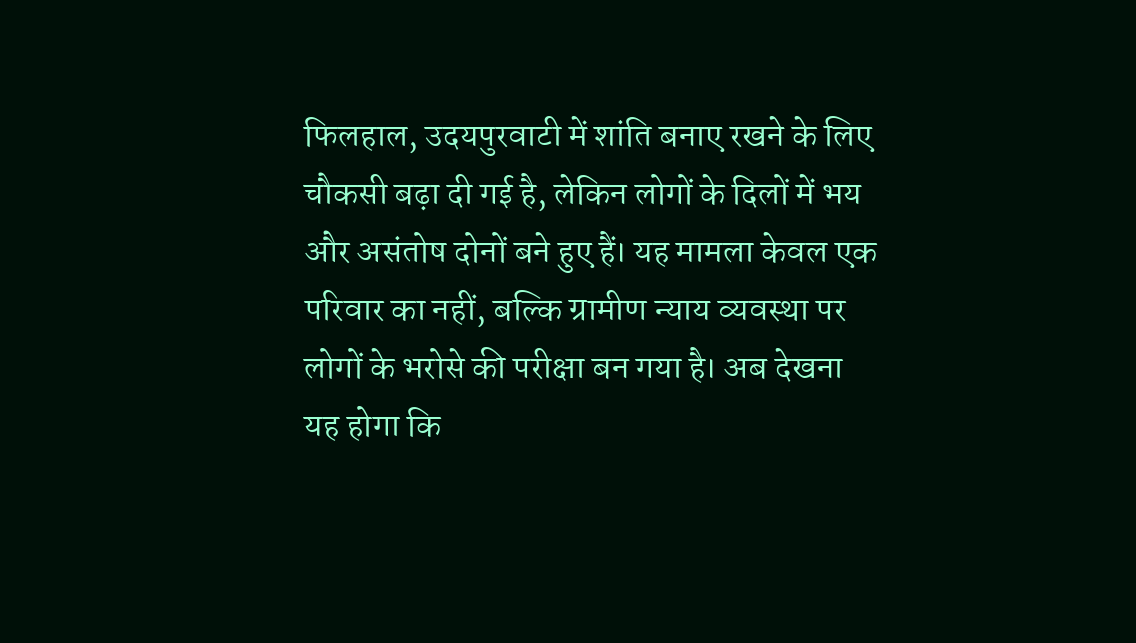फिलहाल, उदयपुरवाटी में शांति बनाए रखने के लिए चौकसी बढ़ा दी गई है, लेकिन लोगों के दिलों में भय और असंतोष दोनों बने हुए हैं। यह मामला केवल एक परिवार का नहीं, बल्कि ग्रामीण न्याय व्यवस्था पर लोगों के भरोसे की परीक्षा बन गया है। अब देखना यह होगा कि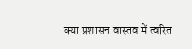क्या प्रशासन वास्तव में त्वरित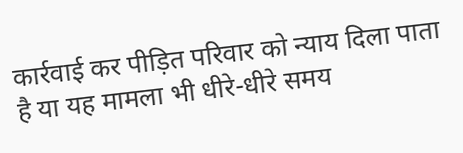कार्रवाई कर पीड़ित परिवार को न्याय दिला पाता है या यह मामला भी धीरे-धीरे समय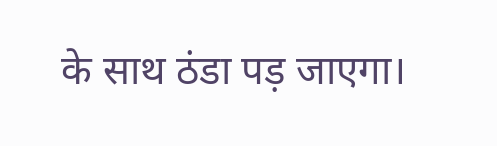के साथ ठंडा पड़ जाएगा।